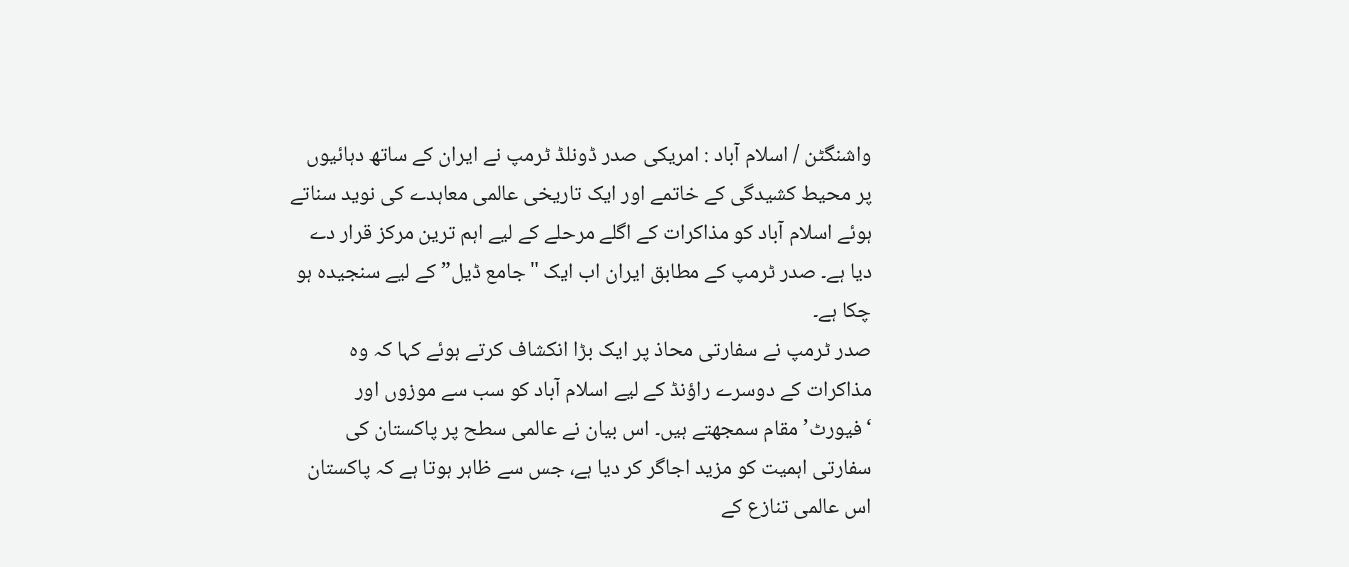واشنگٹن / اسلام آباد : امریکی صدر ڈونلڈ ٹرمپ نے ایران کے ساتھ دہائیوں پر محیط کشیدگی کے خاتمے اور ایک تاریخی عالمی معاہدے کی نوید سناتے ہوئے اسلام آباد کو مذاکرات کے اگلے مرحلے کے لیے اہم ترین مرکز قرار دے دیا ہے۔ صدر ٹرمپ کے مطابق ایران اب ایک "جامع ڈیل” کے لیے سنجیدہ ہو چکا ہے۔
صدر ٹرمپ نے سفارتی محاذ پر ایک بڑا انکشاف کرتے ہوئے کہا کہ وہ مذاکرات کے دوسرے راؤنڈ کے لیے اسلام آباد کو سب سے موزوں اور ‘فیورٹ’ مقام سمجھتے ہیں۔ اس بیان نے عالمی سطح پر پاکستان کی سفارتی اہمیت کو مزید اجاگر کر دیا ہے، جس سے ظاہر ہوتا ہے کہ پاکستان اس عالمی تنازع کے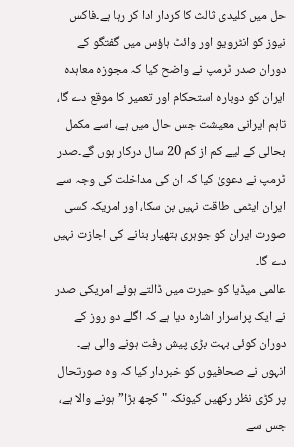حل میں کلیدی ثالث کا کردار ادا کر رہا ہے۔فاکس نیوز کو انٹرویو اور وائٹ ہاؤس میں گفتگو کے دوران صدر ٹرمپ نے واضح کیا کہ مجوزہ معاہدہ ایران کو دوبارہ استحکام اور تعمیر کا موقع دے گا، تاہم ایرانی معیشت جس حال میں ہے، اسے مکمل بحالی کے لیے کم از کم 20 سال درکار ہوں گے۔صدر ٹرمپ نے دعویٰ کیا کہ ان کی مداخلت کی وجہ سے ایران ایٹمی طاقت نہیں بن سکا، اور امریکہ کسی صورت ایران کو جوہری ہتھیار بنانے کی اجازت نہیں دے گا۔
عالمی میڈیا کو حیرت میں ڈالتے ہوئے امریکی صدر نے ایک پراسرار اشارہ دیا ہے کہ اگلے دو روز کے دوران کوئی بہت بڑی پیش رفت ہونے والی ہے۔ انہوں نے صحافیوں کو خبردار کیا کہ وہ صورتحال پر کڑی نظر رکھیں کیونکہ "کچھ بڑا” ہونے والا ہے، جس سے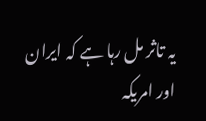یہ تاثر مل رہا ہے کہ ایران اور امریکہ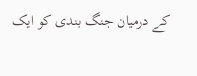کے درمیان جنگ بندی کو ایک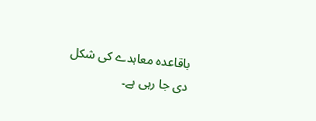باقاعدہ معاہدے کی شکل دی جا رہی ہے۔